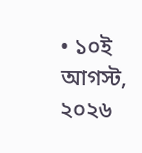• ১০ই আগস্ট, ২০২৬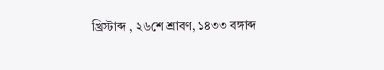খ্রিস্টাব্দ , ২৬শে শ্রাবণ, ১৪৩৩ বঙ্গাব্দ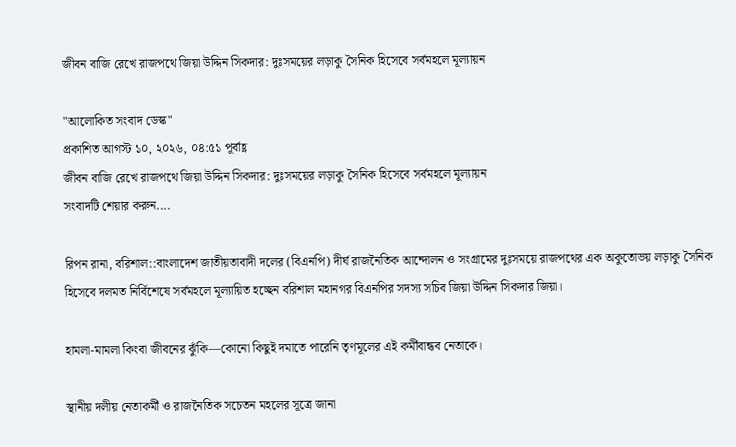জীবন বাজি রেখে রাজপথে জিয়া উদ্দিন সিকদার: দুঃসময়ের লড়াকু সৈনিক হিসেবে সর্বমহলে মূল্যায়ন

"আলোকিত সংবাদ ডেস্ক"
প্রকাশিত আগস্ট ১০, ২০২৬, ০৪:৫১ পূর্বাহ্ণ
জীবন বাজি রেখে রাজপথে জিয়া উদ্দিন সিকদার: দুঃসময়ের লড়াকু সৈনিক হিসেবে সর্বমহলে মূল্যায়ন
সংবাদটি শেয়ার করুন....

রিপন রানা, বরিশাল::বাংলাদেশ জাতীয়তাবাদী দলের (বিএনপি) দীর্ঘ রাজনৈতিক আন্দোলন ও সংগ্রামের দুঃসময়ে রাজপথের এক অকুতোভয় লড়াকু সৈনিক হিসেবে দলমত নির্বিশেষে সর্বমহলে মূল্যায়িত হচ্ছেন বরিশাল মহানগর বিএনপির সদস্য সচিব জিয়া উদ্দিন সিকদার জিয়া।

হামলা-মামলা কিংবা জীবনের ঝুঁকি—কোনো কিছুই দমাতে পারেনি তৃণমূলের এই কর্মীবান্ধব নেতাকে।

স্থানীয় দলীয় নেতাকর্মী ও রাজনৈতিক সচেতন মহলের সূত্রে জানা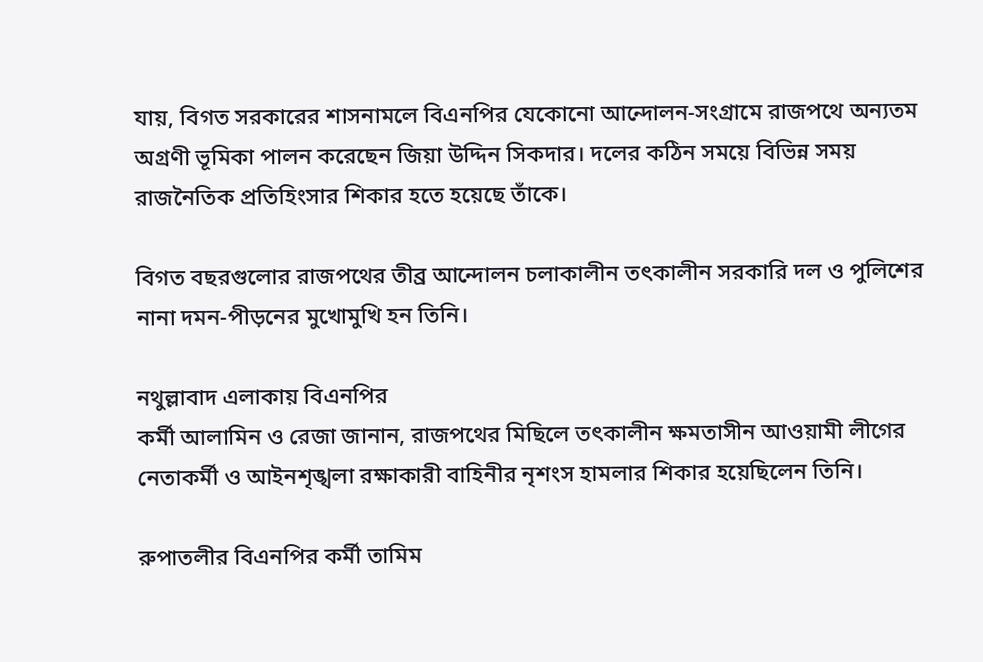যায়, বিগত সরকারের শাসনামলে বিএনপির যেকোনো আন্দোলন-সংগ্রামে রাজপথে অন্যতম অগ্রণী ভূমিকা পালন করেছেন জিয়া উদ্দিন সিকদার। দলের কঠিন সময়ে বিভিন্ন সময় রাজনৈতিক প্রতিহিংসার শিকার হতে হয়েছে তাঁকে।

বিগত বছরগুলোর রাজপথের তীব্র আন্দোলন চলাকালীন তৎকালীন সরকারি দল ও পুলিশের নানা দমন-পীড়নের মুখোমুখি হন তিনি।

নথুল্লাবাদ এলাকায় বিএনপির
কর্মী আলামিন ও রেজা জানান, রাজপথের মিছিলে তৎকালীন ক্ষমতাসীন আওয়ামী লীগের নেতাকর্মী ও আইনশৃঙ্খলা রক্ষাকারী বাহিনীর নৃশংস হামলার শিকার হয়েছিলেন তিনি।

রুপাতলীর বিএনপির কর্মী তামিম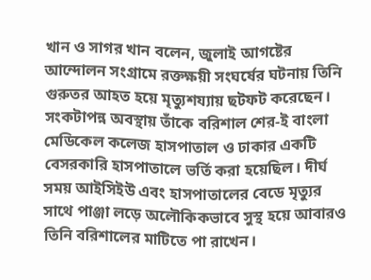খান ও সাগর খান বলেন, জুলাই আগষ্টের আন্দোলন সংগ্রামে রক্তক্ষয়ী সংঘর্ষের ঘটনায় তিনি গুরুতর আহত হয়ে মৃত্যুশয্যায় ছটফট করেছেন। সংকটাপন্ন অবস্থায় তাঁকে বরিশাল শের-ই বাংলা মেডিকেল কলেজ হাসপাতাল ও ঢাকার একটি বেসরকারি হাসপাতালে ভর্তি করা হয়েছিল। দীর্ঘ সময় আইসিইউ এবং হাসপাতালের বেডে মৃত্যুর সাথে পাঞ্জা লড়ে অলৌকিকভাবে সুস্থ হয়ে আবারও তিনি বরিশালের মাটিতে পা রাখেন।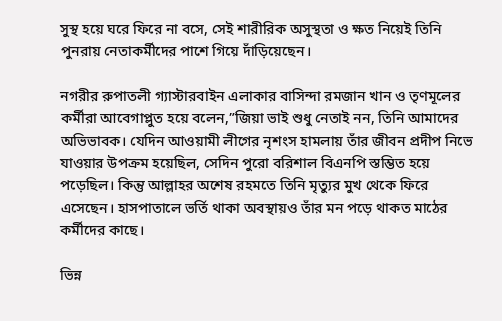সুস্থ হয়ে ঘরে ফিরে না বসে, সেই শারীরিক অসুস্থতা ও ক্ষত নিয়েই তিনি পুনরায় নেতাকর্মীদের পাশে গিয়ে দাঁড়িয়েছেন।

নগরীর রুপাতলী গ্যাস্টারবাইন এলাকার বাসিন্দা রমজান খান ও তৃণমূলের কর্মীরা আবেগাপ্লুত হয়ে বলেন,”জিয়া ভাই শুধু নেতাই নন, তিনি আমাদের অভিভাবক। যেদিন আওয়ামী লীগের নৃশংস হামলায় তাঁর জীবন প্রদীপ নিভে যাওয়ার উপক্রম হয়েছিল, সেদিন পুরো বরিশাল বিএনপি স্তম্ভিত হয়ে পড়েছিল। কিন্তু আল্লাহর অশেষ রহমতে তিনি মৃত্যুর মুখ থেকে ফিরে এসেছেন। হাসপাতালে ভর্তি থাকা অবস্থায়ও তাঁর মন পড়ে থাকত মাঠের কর্মীদের কাছে।

ভিন্ন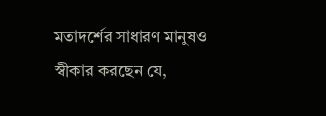মতাদর্শের সাধারণ মানুষও স্বীকার করছেন যে,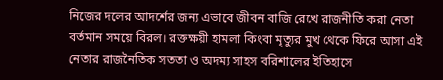নিজের দলের আদর্শের জন্য এভাবে জীবন বাজি রেখে রাজনীতি করা নেতা বর্তমান সময়ে বিরল। রক্তক্ষয়ী হামলা কিংবা মৃত্যুর মুখ থেকে ফিরে আসা এই নেতার রাজনৈতিক সততা ও অদম্য সাহস বরিশালের ইতিহাসে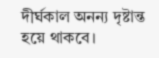দীর্ঘকাল অনন্য দৃষ্টান্ত হয়ে থাকবে।